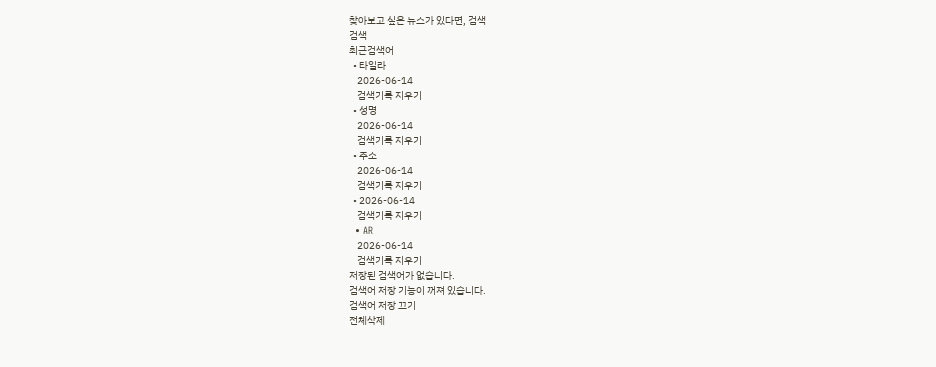찾아보고 싶은 뉴스가 있다면, 검색
검색
최근검색어
  • 타일라
    2026-06-14
    검색기록 지우기
  • 성명
    2026-06-14
    검색기록 지우기
  • 주소
    2026-06-14
    검색기록 지우기
  • 2026-06-14
    검색기록 지우기
  • AR
    2026-06-14
    검색기록 지우기
저장된 검색어가 없습니다.
검색어 저장 기능이 꺼져 있습니다.
검색어 저장 끄기
전체삭제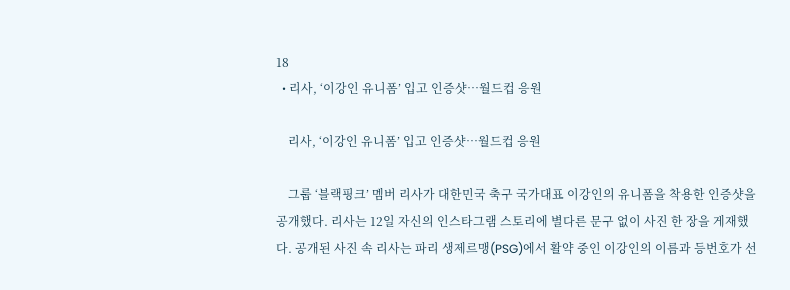18
  • 리사, ‘이강인 유니폼’ 입고 인증샷…월드컵 응원

    리사, ‘이강인 유니폼’ 입고 인증샷…월드컵 응원

    그룹 ‘블랙핑크’ 멤버 리사가 대한민국 축구 국가대표 이강인의 유니폼을 착용한 인증샷을 공개했다. 리사는 12일 자신의 인스타그램 스토리에 별다른 문구 없이 사진 한 장을 게재했다. 공개된 사진 속 리사는 파리 생제르맹(PSG)에서 활약 중인 이강인의 이름과 등번호가 선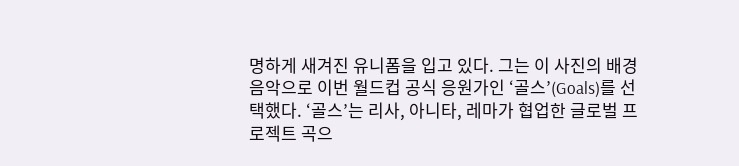명하게 새겨진 유니폼을 입고 있다. 그는 이 사진의 배경음악으로 이번 월드컵 공식 응원가인 ‘골스’(Goals)를 선택했다. ‘골스’는 리사, 아니타, 레마가 협업한 글로벌 프로젝트 곡으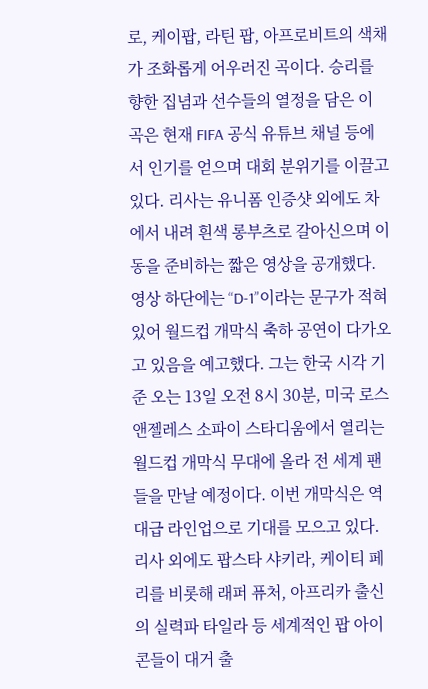로, 케이팝, 라틴 팝, 아프로비트의 색채가 조화롭게 어우러진 곡이다. 승리를 향한 집념과 선수들의 열정을 담은 이 곡은 현재 FIFA 공식 유튜브 채널 등에서 인기를 얻으며 대회 분위기를 이끌고 있다. 리사는 유니폼 인증샷 외에도 차에서 내려 흰색 롱부츠로 갈아신으며 이동을 준비하는 짧은 영상을 공개했다. 영상 하단에는 “D-1”이라는 문구가 적혀 있어 월드컵 개막식 축하 공연이 다가오고 있음을 예고했다. 그는 한국 시각 기준 오는 13일 오전 8시 30분, 미국 로스앤젤레스 소파이 스타디움에서 열리는 월드컵 개막식 무대에 올라 전 세계 팬들을 만날 예정이다. 이번 개막식은 역대급 라인업으로 기대를 모으고 있다. 리사 외에도 팝스타 샤키라, 케이티 페리를 비롯해 래퍼 퓨처, 아프리카 출신의 실력파 타일라 등 세계적인 팝 아이콘들이 대거 출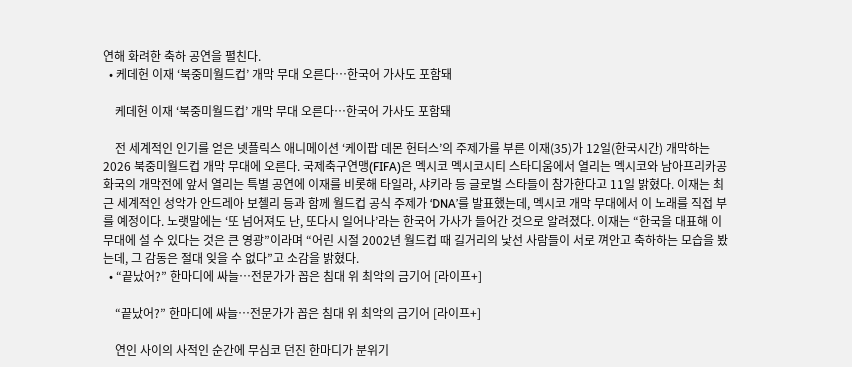연해 화려한 축하 공연을 펼친다.
  • 케데헌 이재 ‘북중미월드컵’ 개막 무대 오른다…한국어 가사도 포함돼

    케데헌 이재 ‘북중미월드컵’ 개막 무대 오른다…한국어 가사도 포함돼

    전 세계적인 인기를 얻은 넷플릭스 애니메이션 ‘케이팝 데몬 헌터스’의 주제가를 부른 이재(35)가 12일(한국시간) 개막하는 2026 북중미월드컵 개막 무대에 오른다. 국제축구연맹(FIFA)은 멕시코 멕시코시티 스타디움에서 열리는 멕시코와 남아프리카공화국의 개막전에 앞서 열리는 특별 공연에 이재를 비롯해 타일라, 샤키라 등 글로벌 스타들이 참가한다고 11일 밝혔다. 이재는 최근 세계적인 성악가 안드레아 보첼리 등과 함께 월드컵 공식 주제가 ‘DNA’를 발표했는데, 멕시코 개막 무대에서 이 노래를 직접 부를 예정이다. 노랫말에는 ‘또 넘어져도 난, 또다시 일어나’라는 한국어 가사가 들어간 것으로 알려졌다. 이재는 “한국을 대표해 이 무대에 설 수 있다는 것은 큰 영광”이라며 “어린 시절 2002년 월드컵 때 길거리의 낯선 사람들이 서로 껴안고 축하하는 모습을 봤는데, 그 감동은 절대 잊을 수 없다”고 소감을 밝혔다.
  • “끝났어?” 한마디에 싸늘…전문가가 꼽은 침대 위 최악의 금기어 [라이프+]

    “끝났어?” 한마디에 싸늘…전문가가 꼽은 침대 위 최악의 금기어 [라이프+]

    연인 사이의 사적인 순간에 무심코 던진 한마디가 분위기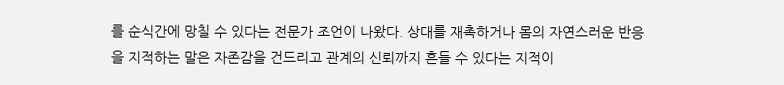를 순식간에 망칠 수 있다는 전문가 조언이 나왔다. 상대를 재촉하거나 몸의 자연스러운 반응을 지적하는 말은 자존감을 건드리고 관계의 신뢰까지 흔들 수 있다는 지적이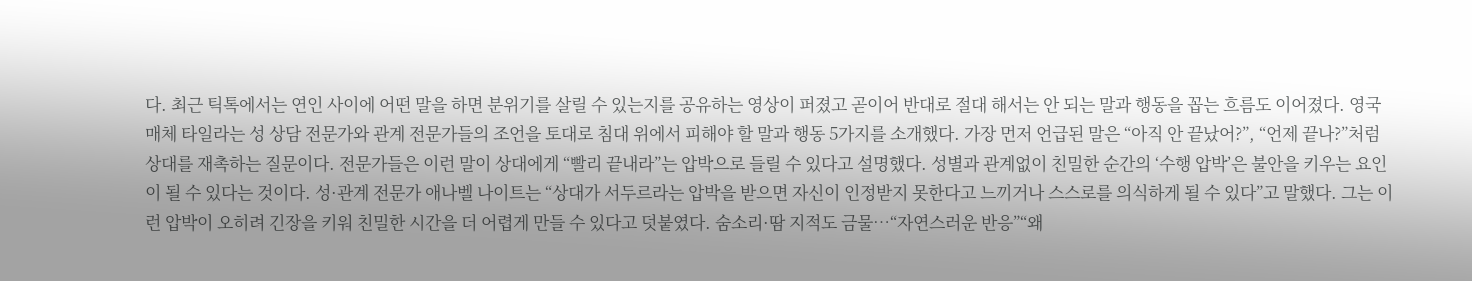다. 최근 틱톡에서는 연인 사이에 어떤 말을 하면 분위기를 살릴 수 있는지를 공유하는 영상이 퍼졌고 곧이어 반대로 절대 해서는 안 되는 말과 행동을 꼽는 흐름도 이어졌다. 영국 매체 타일라는 성 상담 전문가와 관계 전문가들의 조언을 토대로 침대 위에서 피해야 할 말과 행동 5가지를 소개했다. 가장 먼저 언급된 말은 “아직 안 끝났어?”, “언제 끝나?”처럼 상대를 재촉하는 질문이다. 전문가들은 이런 말이 상대에게 “빨리 끝내라”는 압박으로 들릴 수 있다고 설명했다. 성별과 관계없이 친밀한 순간의 ‘수행 압박’은 불안을 키우는 요인이 될 수 있다는 것이다. 성·관계 전문가 애나벨 나이트는 “상대가 서두르라는 압박을 받으면 자신이 인정받지 못한다고 느끼거나 스스로를 의식하게 될 수 있다”고 말했다. 그는 이런 압박이 오히려 긴장을 키워 친밀한 시간을 더 어렵게 만들 수 있다고 덧붙였다. 숨소리·땀 지적도 금물…“자연스러운 반응”“왜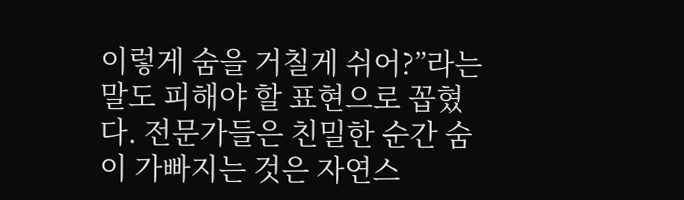이렇게 숨을 거칠게 쉬어?”라는 말도 피해야 할 표현으로 꼽혔다. 전문가들은 친밀한 순간 숨이 가빠지는 것은 자연스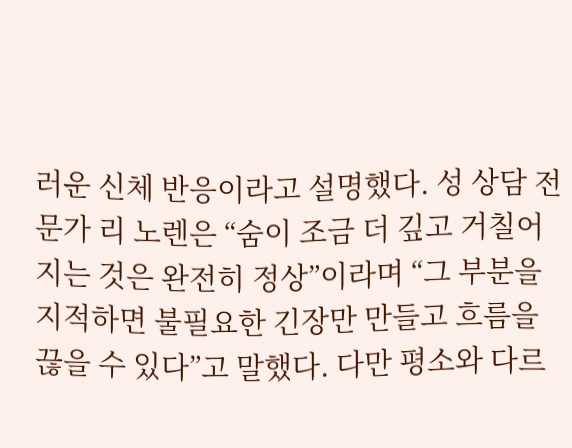러운 신체 반응이라고 설명했다. 성 상담 전문가 리 노렌은 “숨이 조금 더 깊고 거칠어지는 것은 완전히 정상”이라며 “그 부분을 지적하면 불필요한 긴장만 만들고 흐름을 끊을 수 있다”고 말했다. 다만 평소와 다르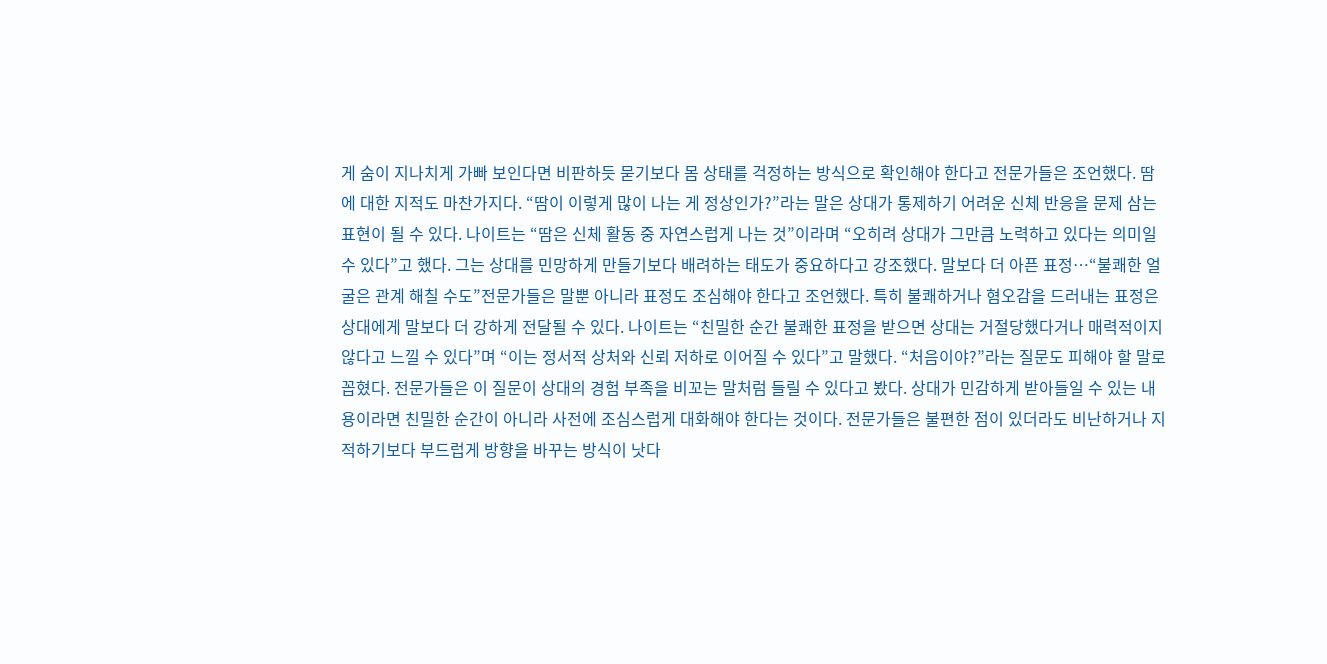게 숨이 지나치게 가빠 보인다면 비판하듯 묻기보다 몸 상태를 걱정하는 방식으로 확인해야 한다고 전문가들은 조언했다. 땀에 대한 지적도 마찬가지다. “땀이 이렇게 많이 나는 게 정상인가?”라는 말은 상대가 통제하기 어려운 신체 반응을 문제 삼는 표현이 될 수 있다. 나이트는 “땀은 신체 활동 중 자연스럽게 나는 것”이라며 “오히려 상대가 그만큼 노력하고 있다는 의미일 수 있다”고 했다. 그는 상대를 민망하게 만들기보다 배려하는 태도가 중요하다고 강조했다. 말보다 더 아픈 표정…“불쾌한 얼굴은 관계 해칠 수도”전문가들은 말뿐 아니라 표정도 조심해야 한다고 조언했다. 특히 불쾌하거나 혐오감을 드러내는 표정은 상대에게 말보다 더 강하게 전달될 수 있다. 나이트는 “친밀한 순간 불쾌한 표정을 받으면 상대는 거절당했다거나 매력적이지 않다고 느낄 수 있다”며 “이는 정서적 상처와 신뢰 저하로 이어질 수 있다”고 말했다. “처음이야?”라는 질문도 피해야 할 말로 꼽혔다. 전문가들은 이 질문이 상대의 경험 부족을 비꼬는 말처럼 들릴 수 있다고 봤다. 상대가 민감하게 받아들일 수 있는 내용이라면 친밀한 순간이 아니라 사전에 조심스럽게 대화해야 한다는 것이다. 전문가들은 불편한 점이 있더라도 비난하거나 지적하기보다 부드럽게 방향을 바꾸는 방식이 낫다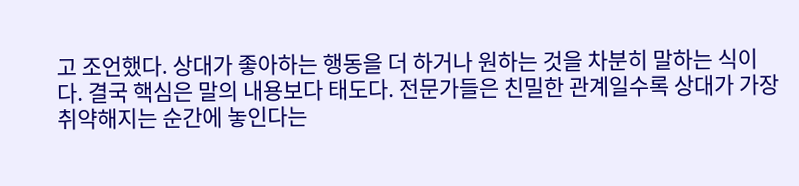고 조언했다. 상대가 좋아하는 행동을 더 하거나 원하는 것을 차분히 말하는 식이다. 결국 핵심은 말의 내용보다 태도다. 전문가들은 친밀한 관계일수록 상대가 가장 취약해지는 순간에 놓인다는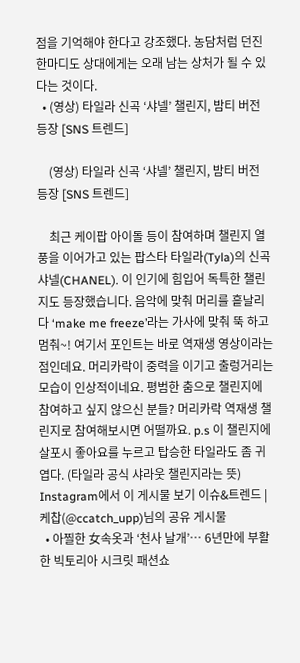점을 기억해야 한다고 강조했다. 농담처럼 던진 한마디도 상대에게는 오래 남는 상처가 될 수 있다는 것이다.
  • (영상) 타일라 신곡 ‘샤넬’ 챌린지, 밤티 버전 등장 [SNS 트렌드]

    (영상) 타일라 신곡 ‘샤넬’ 챌린지, 밤티 버전 등장 [SNS 트렌드]

    최근 케이팝 아이돌 등이 참여하며 챌린지 열풍을 이어가고 있는 팝스타 타일라(Tyla)의 신곡 샤넬(CHANEL). 이 인기에 힘입어 독특한 챌린지도 등장했습니다. 음악에 맞춰 머리를 흩날리다 ‘make me freeze’라는 가사에 맞춰 뚝 하고 멈춰~! 여기서 포인트는 바로 역재생 영상이라는 점인데요. 머리카락이 중력을 이기고 출렁거리는 모습이 인상적이네요. 평범한 춤으로 챌린지에 참여하고 싶지 않으신 분들? 머리카락 역재생 챌린지로 참여해보시면 어떨까요. p.s 이 챌린지에 살포시 좋아요를 누르고 탑승한 타일라도 좀 귀엽다. (타일라 공식 샤라웃 챌린지라는 뜻) Instagram에서 이 게시물 보기 이슈&트렌드 | 케찹(@ccatch_upp)님의 공유 게시물
  • 아찔한 女속옷과 ‘천사 날개’… 6년만에 부활한 빅토리아 시크릿 패션쇼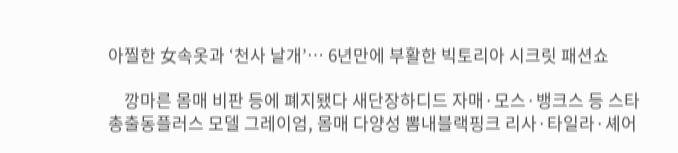아찔한 女속옷과 ‘천사 날개’… 6년만에 부활한 빅토리아 시크릿 패션쇼

    깡마른 몸매 비판 등에 폐지됐다 새단장하디드 자매·모스·뱅크스 등 스타 총출동플러스 모델 그레이엄, 몸매 다양성 뽐내블랙핑크 리사·타일라·셰어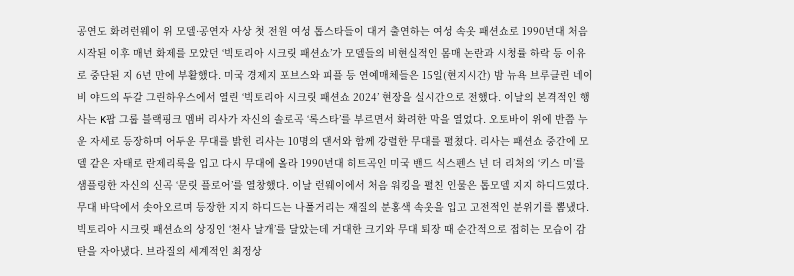공연도 화려런웨이 위 모델·공연자 사상 첫 전원 여성 톱스타들이 대거 출연하는 여성 속옷 패션쇼로 1990년대 처음 시작된 이후 매년 화제를 모았던 ‘빅토리아 시크릿 패션쇼’가 모델들의 비현실적인 몸매 논란과 시청률 하락 등 이유로 중단된 지 6년 만에 부활했다. 미국 경제지 포브스와 피플 등 연예매체들은 15일(현지시간) 밤 뉴욕 브루클린 네이비 야드의 두갈 그린하우스에서 열린 ‘빅토리아 시크릿 패션쇼 2024’ 현장을 실시간으로 전했다. 이날의 본격적인 행사는 K팝 그룹 블랙핑크 멤버 리사가 자신의 솔로곡 ‘록스타’를 부르면서 화려한 막을 열었다. 오토바이 위에 반쯤 누운 자세로 등장하며 어두운 무대를 밝힌 리사는 10명의 댄서와 함께 강렬한 무대를 펼쳤다. 리사는 패션쇼 중간에 모델 같은 자태로 란제리룩을 입고 다시 무대에 올라 1990년대 히트곡인 미국 밴드 식스펜스 넌 더 리처의 ‘키스 미’를 샘플링한 자신의 신곡 ‘문릿 플로어’를 열창했다. 이날 런웨이에서 처음 워킹을 펼친 인물은 톱모델 지지 하디드였다. 무대 바닥에서 솟아오르며 등장한 지지 하디드는 나풀거리는 재질의 분홍색 속옷을 입고 고전적인 분위기를 뽐냈다. 빅토리아 시크릿 패션쇼의 상징인 ‘천사 날개’를 달았는데 거대한 크기와 무대 퇴장 때 순간적으로 접히는 모습이 감탄을 자아냈다. 브라질의 세계적인 최정상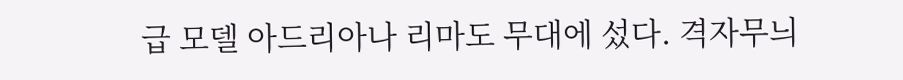급 모델 아드리아나 리마도 무대에 섰다. 격자무늬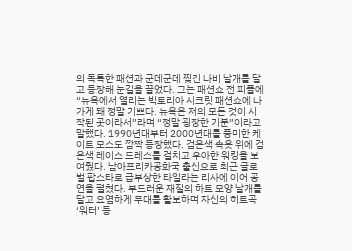의 독특한 패션과 군데군데 찢긴 나비 날개를 달고 등장해 눈길을 끌었다. 그는 패션쇼 전 피플에 “뉴욕에서 열리는 빅토리아 시크릿 패션쇼에 나가게 돼 정말 기쁘다. 뉴욕은 저의 모든 것이 시작된 곳이라서”라며 “정말 굉장한 기분”이라고 말했다. 1990년대부터 2000년대를 풍미한 케이트 모스도 깜짝 등장했다. 검은색 속옷 위에 검은색 레이스 드레스를 걸치고 우아한 워킹을 보여줬다. 남아프리카공화국 출신으로 최근 글로벌 팝스타로 급부상한 타일라는 리사에 이어 공연을 펼쳤다. 부드러운 재질의 하트 모양 날개를 달고 요염하게 무대를 활보하며 자신의 히트곡 ‘워터’ 등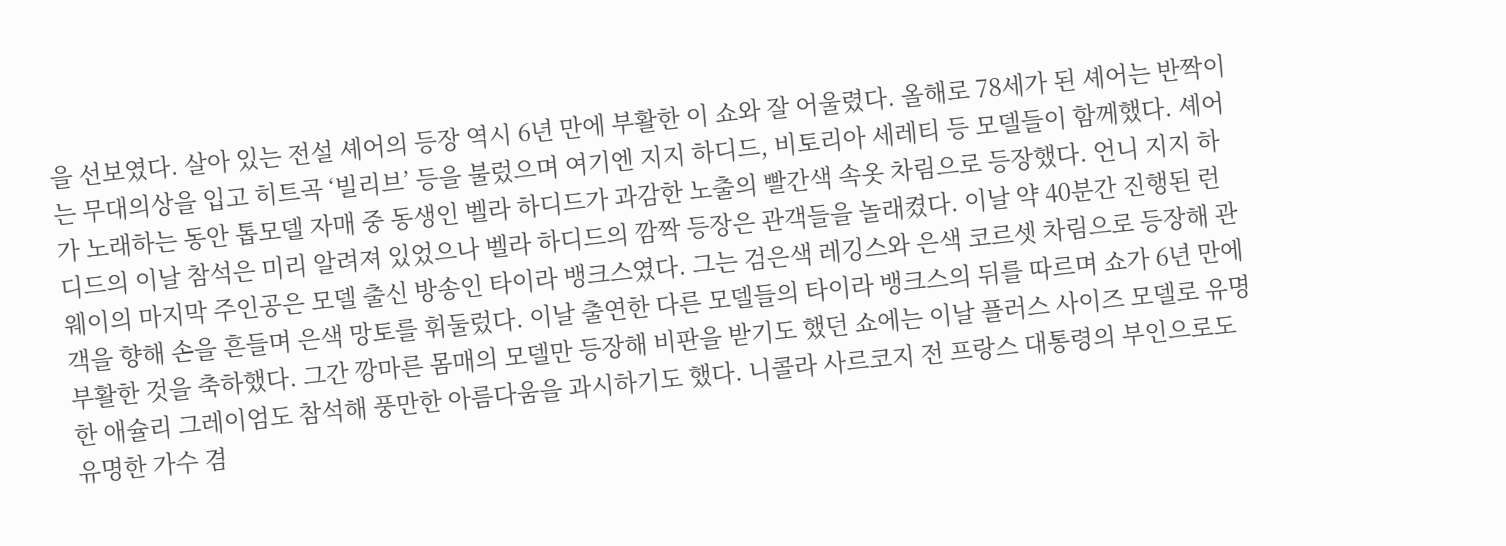을 선보였다. 살아 있는 전설 셰어의 등장 역시 6년 만에 부활한 이 쇼와 잘 어울렸다. 올해로 78세가 된 셰어는 반짝이는 무대의상을 입고 히트곡 ‘빌리브’ 등을 불렀으며 여기엔 지지 하디드, 비토리아 세레티 등 모델들이 함께했다. 셰어가 노래하는 동안 톱모델 자매 중 동생인 벨라 하디드가 과감한 노출의 빨간색 속옷 차림으로 등장했다. 언니 지지 하디드의 이날 참석은 미리 알려져 있었으나 벨라 하디드의 깜짝 등장은 관객들을 놀래켰다. 이날 약 40분간 진행된 런웨이의 마지막 주인공은 모델 출신 방송인 타이라 뱅크스였다. 그는 검은색 레깅스와 은색 코르셋 차림으로 등장해 관객을 향해 손을 흔들며 은색 망토를 휘둘렀다. 이날 출연한 다른 모델들의 타이라 뱅크스의 뒤를 따르며 쇼가 6년 만에 부활한 것을 축하했다. 그간 깡마른 몸매의 모델만 등장해 비판을 받기도 했던 쇼에는 이날 플러스 사이즈 모델로 유명한 애슐리 그레이엄도 참석해 풍만한 아름다움을 과시하기도 했다. 니콜라 사르코지 전 프랑스 대통령의 부인으로도 유명한 가수 겸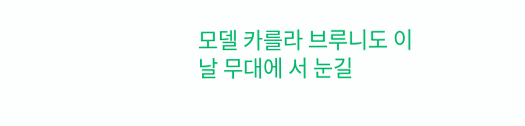모델 카를라 브루니도 이날 무대에 서 눈길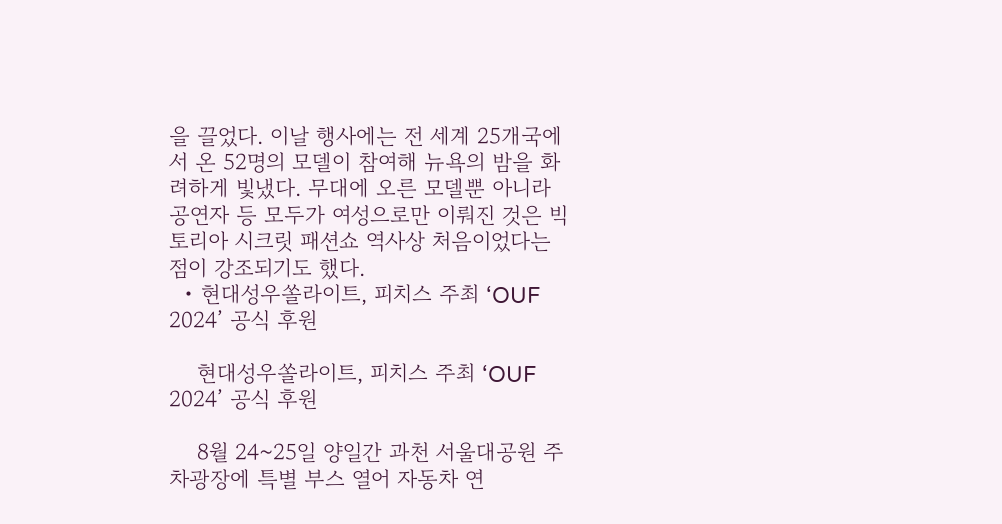을 끌었다. 이날 행사에는 전 세계 25개국에서 온 52명의 모델이 참여해 뉴욕의 밤을 화려하게 빛냈다. 무대에 오른 모델뿐 아니라 공연자 등 모두가 여성으로만 이뤄진 것은 빅토리아 시크릿 패션쇼 역사상 처음이었다는 점이 강조되기도 했다.
  • 현대성우쏠라이트, 피치스 주최 ‘OUF 2024’ 공식 후원

    현대성우쏠라이트, 피치스 주최 ‘OUF 2024’ 공식 후원

    8월 24~25일 양일간 과천 서울대공원 주차광장에 특별 부스 열어 자동차 연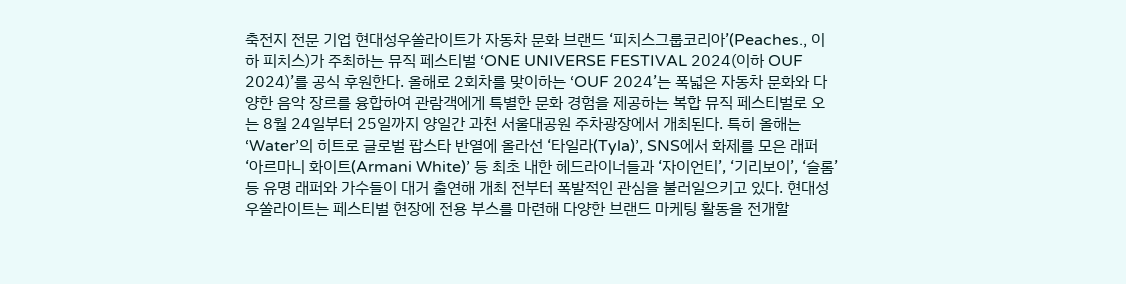축전지 전문 기업 현대성우쏠라이트가 자동차 문화 브랜드 ‘피치스그룹코리아’(Peaches., 이하 피치스)가 주최하는 뮤직 페스티벌 ‘ONE UNIVERSE FESTIVAL 2024(이하 OUF 2024)’를 공식 후원한다. 올해로 2회차를 맞이하는 ‘OUF 2024’는 폭넓은 자동차 문화와 다양한 음악 장르를 융합하여 관람객에게 특별한 문화 경험을 제공하는 복합 뮤직 페스티벌로 오는 8월 24일부터 25일까지 양일간 과천 서울대공원 주차광장에서 개최된다. 특히 올해는 ‘Water’의 히트로 글로벌 팝스타 반열에 올라선 ‘타일라(Tyla)’, SNS에서 화제를 모은 래퍼 ‘아르마니 화이트(Armani White)’ 등 최초 내한 헤드라이너들과 ‘자이언티’, ‘기리보이’, ‘슬롬’ 등 유명 래퍼와 가수들이 대거 출연해 개최 전부터 폭발적인 관심을 불러일으키고 있다. 현대성우쏠라이트는 페스티벌 현장에 전용 부스를 마련해 다양한 브랜드 마케팅 활동을 전개할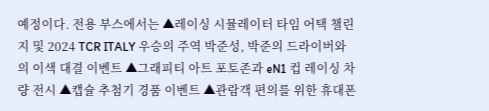예정이다. 전용 부스에서는 ▲레이싱 시뮬레이터 타임 어택 챌린지 및 2024 TCR ITALY 우승의 주역 박준성, 박준의 드라이버와의 이색 대결 이벤트 ▲그래피티 아트 포토존과 eN1 컵 레이싱 차량 전시 ▲캡슐 추첨기 경품 이벤트 ▲관람객 편의를 위한 휴대폰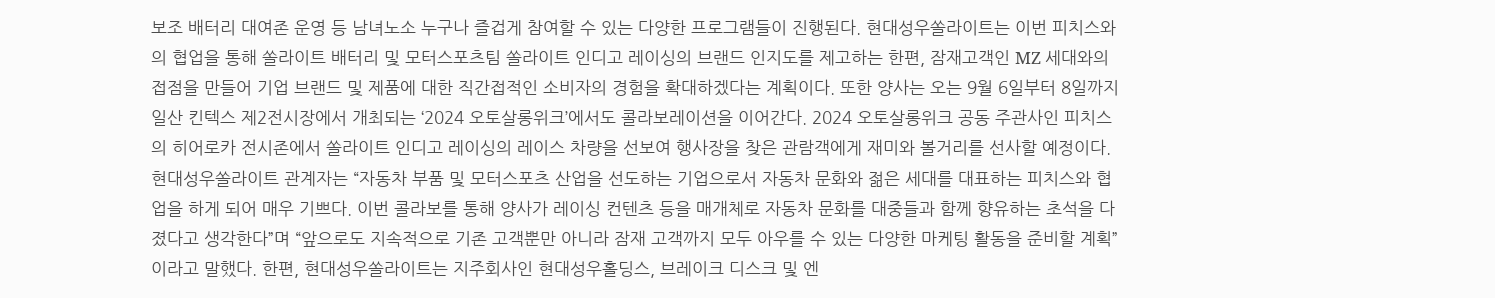보조 배터리 대여존 운영 등 남녀노소 누구나 즐겁게 참여할 수 있는 다양한 프로그램들이 진행된다. 현대성우쏠라이트는 이번 피치스와의 협업을 통해 쏠라이트 배터리 및 모터스포츠팀 쏠라이트 인디고 레이싱의 브랜드 인지도를 제고하는 한편, 잠재고객인 MZ 세대와의 접점을 만들어 기업 브랜드 및 제품에 대한 직간접적인 소비자의 경험을 확대하겠다는 계획이다. 또한 양사는 오는 9월 6일부터 8일까지 일산 킨텍스 제2전시장에서 개최되는 ‘2024 오토살롱위크’에서도 콜라보레이션을 이어간다. 2024 오토살롱위크 공동 주관사인 피치스의 히어로카 전시존에서 쏠라이트 인디고 레이싱의 레이스 차량을 선보여 행사장을 찾은 관람객에게 재미와 볼거리를 선사할 예정이다. 현대성우쏠라이트 관계자는 “자동차 부품 및 모터스포츠 산업을 선도하는 기업으로서 자동차 문화와 젊은 세대를 대표하는 피치스와 협업을 하게 되어 매우 기쁘다. 이번 콜라보를 통해 양사가 레이싱 컨텐츠 등을 매개체로 자동차 문화를 대중들과 함께 향유하는 초석을 다졌다고 생각한다”며 “앞으로도 지속적으로 기존 고객뿐만 아니라 잠재 고객까지 모두 아우를 수 있는 다양한 마케팅 활동을 준비할 계획”이라고 말했다. 한편, 현대성우쏠라이트는 지주회사인 현대성우홀딩스, 브레이크 디스크 및 엔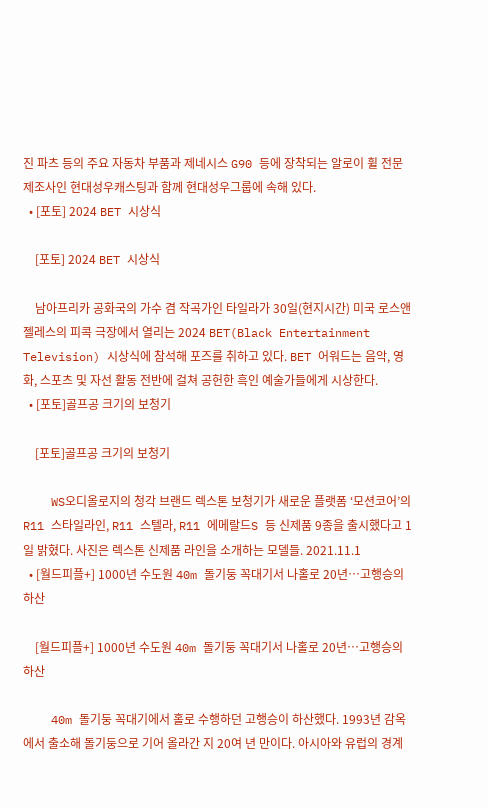진 파츠 등의 주요 자동차 부품과 제네시스 G90 등에 장착되는 알로이 휠 전문 제조사인 현대성우캐스팅과 함께 현대성우그룹에 속해 있다.
  • [포토] 2024 BET 시상식

    [포토] 2024 BET 시상식

    남아프리카 공화국의 가수 겸 작곡가인 타일라가 30일(현지시간) 미국 로스앤젤레스의 피콕 극장에서 열리는 2024 BET(Black Entertainment Television) 시상식에 참석해 포즈를 취하고 있다. BET 어워드는 음악, 영화, 스포츠 및 자선 활동 전반에 걸쳐 공헌한 흑인 예술가들에게 시상한다.
  • [포토]골프공 크기의 보청기

    [포토]골프공 크기의 보청기

    WS오디올로지의 청각 브랜드 렉스톤 보청기가 새로운 플랫폼 ‘모션코어’의 R11 스타일라인, R11 스텔라, R11 에메랄드S 등 신제품 9종을 출시했다고 1일 밝혔다. 사진은 렉스톤 신제품 라인을 소개하는 모델들. 2021.11.1
  • [월드피플+] 1000년 수도원 40m 돌기둥 꼭대기서 나홀로 20년…고행승의 하산

    [월드피플+] 1000년 수도원 40m 돌기둥 꼭대기서 나홀로 20년…고행승의 하산

    40m 돌기둥 꼭대기에서 홀로 수행하던 고행승이 하산했다. 1993년 감옥에서 출소해 돌기둥으로 기어 올라간 지 20여 년 만이다. 아시아와 유럽의 경계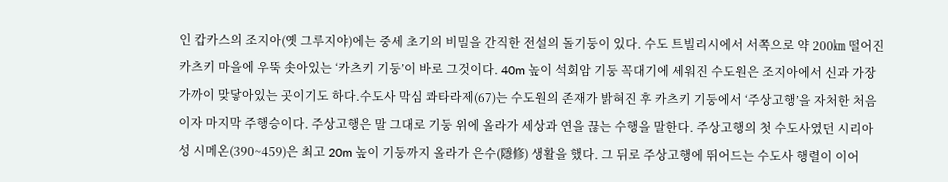인 캅카스의 조지아(옛 그루지야)에는 중세 초기의 비밀을 간직한 전설의 돌기둥이 있다. 수도 트빌리시에서 서쪽으로 약 200㎞ 떨어진 카츠키 마을에 우뚝 솟아있는 ‘카츠키 기둥’이 바로 그것이다. 40m 높이 석회암 기둥 꼭대기에 세워진 수도원은 조지아에서 신과 가장 가까이 맞닿아있는 곳이기도 하다.수도사 막심 콰타라제(67)는 수도원의 존재가 밝혀진 후 카츠키 기둥에서 ‘주상고행’을 자처한 처음이자 마지막 주행승이다. 주상고행은 말 그대로 기둥 위에 올라가 세상과 연을 끊는 수행을 말한다. 주상고행의 첫 수도사였던 시리아 성 시메온(390~459)은 최고 20m 높이 기둥까지 올라가 은수(隱修) 생활을 했다. 그 뒤로 주상고행에 뛰어드는 수도사 행렬이 이어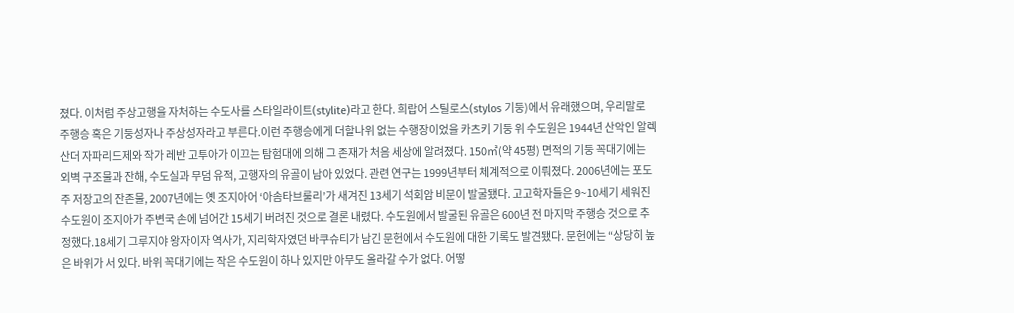졌다. 이처럼 주상고행을 자처하는 수도사를 스타일라이트(stylite)라고 한다. 희랍어 스틸로스(stylos 기둥)에서 유래했으며, 우리말로 주행승 혹은 기둥성자나 주상성자라고 부른다.이런 주행승에게 더할나위 없는 수행장이었을 카츠키 기둥 위 수도원은 1944년 산악인 알렉산더 자파리드제와 작가 레반 고투아가 이끄는 탐험대에 의해 그 존재가 처음 세상에 알려졌다. 150㎡(약 45평) 면적의 기둥 꼭대기에는 외벽 구조물과 잔해, 수도실과 무덤 유적, 고행자의 유골이 남아 있었다. 관련 연구는 1999년부터 체계적으로 이뤄졌다. 2006년에는 포도주 저장고의 잔존물, 2007년에는 옛 조지아어 ‘아솜타브룰리’가 새겨진 13세기 석회암 비문이 발굴됐다. 고고학자들은 9~10세기 세워진 수도원이 조지아가 주변국 손에 넘어간 15세기 버려진 것으로 결론 내렸다. 수도원에서 발굴된 유골은 600년 전 마지막 주행승 것으로 추정했다.18세기 그루지야 왕자이자 역사가, 지리학자였던 바쿠슈티가 남긴 문헌에서 수도원에 대한 기록도 발견됐다. 문헌에는 “상당히 높은 바위가 서 있다. 바위 꼭대기에는 작은 수도원이 하나 있지만 아무도 올라갈 수가 없다. 어떻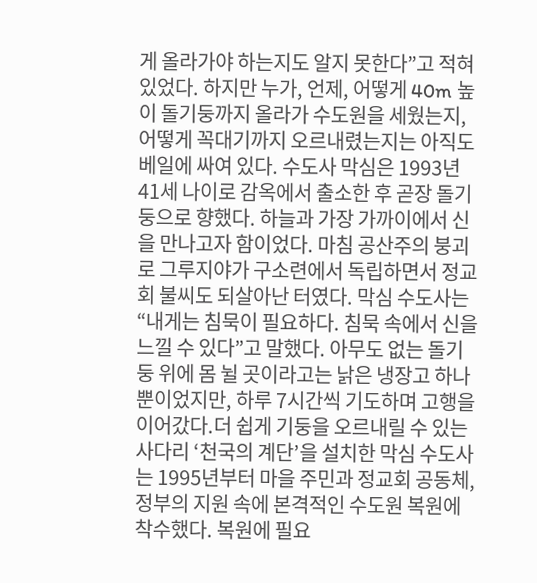게 올라가야 하는지도 알지 못한다”고 적혀 있었다. 하지만 누가, 언제, 어떻게 40m 높이 돌기둥까지 올라가 수도원을 세웠는지, 어떻게 꼭대기까지 오르내렸는지는 아직도 베일에 싸여 있다. 수도사 막심은 1993년 41세 나이로 감옥에서 출소한 후 곧장 돌기둥으로 향했다. 하늘과 가장 가까이에서 신을 만나고자 함이었다. 마침 공산주의 붕괴로 그루지야가 구소련에서 독립하면서 정교회 불씨도 되살아난 터였다. 막심 수도사는 “내게는 침묵이 필요하다. 침묵 속에서 신을 느낄 수 있다”고 말했다. 아무도 없는 돌기둥 위에 몸 뉠 곳이라고는 낡은 냉장고 하나뿐이었지만, 하루 7시간씩 기도하며 고행을 이어갔다.더 쉽게 기둥을 오르내릴 수 있는 사다리 ‘천국의 계단’을 설치한 막심 수도사는 1995년부터 마을 주민과 정교회 공동체, 정부의 지원 속에 본격적인 수도원 복원에 착수했다. 복원에 필요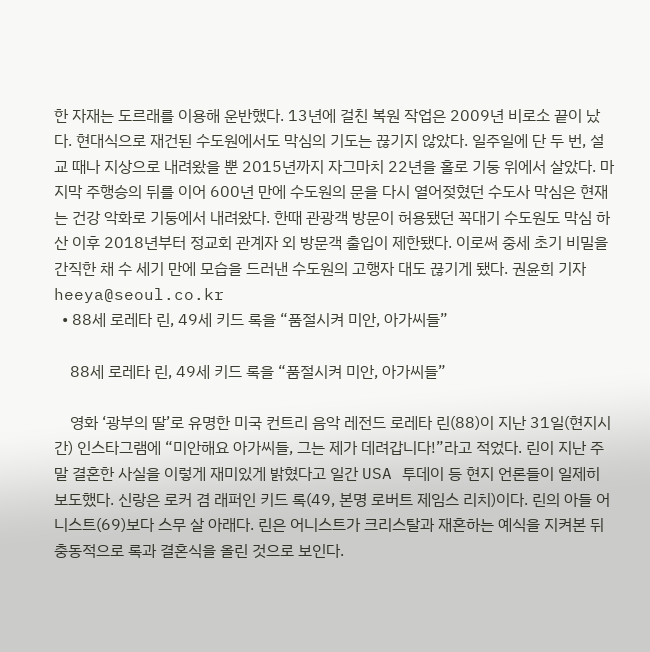한 자재는 도르래를 이용해 운반했다. 13년에 걸친 복원 작업은 2009년 비로소 끝이 났다. 현대식으로 재건된 수도원에서도 막심의 기도는 끊기지 않았다. 일주일에 단 두 번, 설교 때나 지상으로 내려왔을 뿐 2015년까지 자그마치 22년을 홀로 기둥 위에서 살았다. 마지막 주행승의 뒤를 이어 600년 만에 수도원의 문을 다시 열어젖혔던 수도사 막심은 현재는 건강 악화로 기둥에서 내려왔다. 한때 관광객 방문이 허용됐던 꼭대기 수도원도 막심 하산 이후 2018년부터 정교회 관계자 외 방문객 출입이 제한됐다. 이로써 중세 초기 비밀을 간직한 채 수 세기 만에 모습을 드러낸 수도원의 고행자 대도 끊기게 됐다. 권윤희 기자 heeya@seoul.co.kr
  • 88세 로레타 린, 49세 키드 록을 “품절시켜 미안, 아가씨들”

    88세 로레타 린, 49세 키드 록을 “품절시켜 미안, 아가씨들”

    영화 ‘광부의 딸’로 유명한 미국 컨트리 음악 레전드 로레타 린(88)이 지난 31일(현지시간) 인스타그램에 “미안해요 아가씨들, 그는 제가 데려갑니다!”라고 적었다. 린이 지난 주말 결혼한 사실을 이렇게 재미있게 밝혔다고 일간 USA 투데이 등 현지 언론들이 일제히 보도했다. 신랑은 로커 겸 래퍼인 키드 록(49, 본명 로버트 제임스 리치)이다. 린의 아들 어니스트(69)보다 스무 살 아래다. 린은 어니스트가 크리스탈과 재혼하는 예식을 지켜본 뒤 충동적으로 록과 결혼식을 올린 것으로 보인다.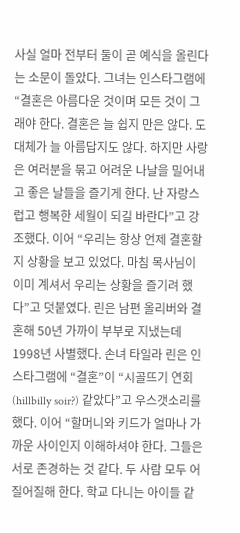사실 얼마 전부터 둘이 곧 예식을 올린다는 소문이 돌았다. 그녀는 인스타그램에 “결혼은 아름다운 것이며 모든 것이 그래야 한다. 결혼은 늘 쉽지 만은 않다. 도대체가 늘 아름답지도 않다. 하지만 사랑은 여러분을 묶고 어려운 나날을 밀어내고 좋은 날들을 즐기게 한다. 난 자랑스럽고 행복한 세월이 되길 바란다”고 강조했다. 이어 “우리는 항상 언제 결혼할지 상황을 보고 있었다. 마침 목사님이 이미 계셔서 우리는 상황을 즐기려 했다”고 덧붙였다. 린은 남편 올리버와 결혼해 50년 가까이 부부로 지냈는데 1998년 사별했다. 손녀 타일라 린은 인스타그램에 “결혼”이 “시골뜨기 연회(hillbilly soir?) 같았다”고 우스갯소리를 했다. 이어 “할머니와 키드가 얼마나 가까운 사이인지 이해하셔야 한다. 그들은 서로 존경하는 것 같다. 두 사람 모두 어질어질해 한다. 학교 다니는 아이들 같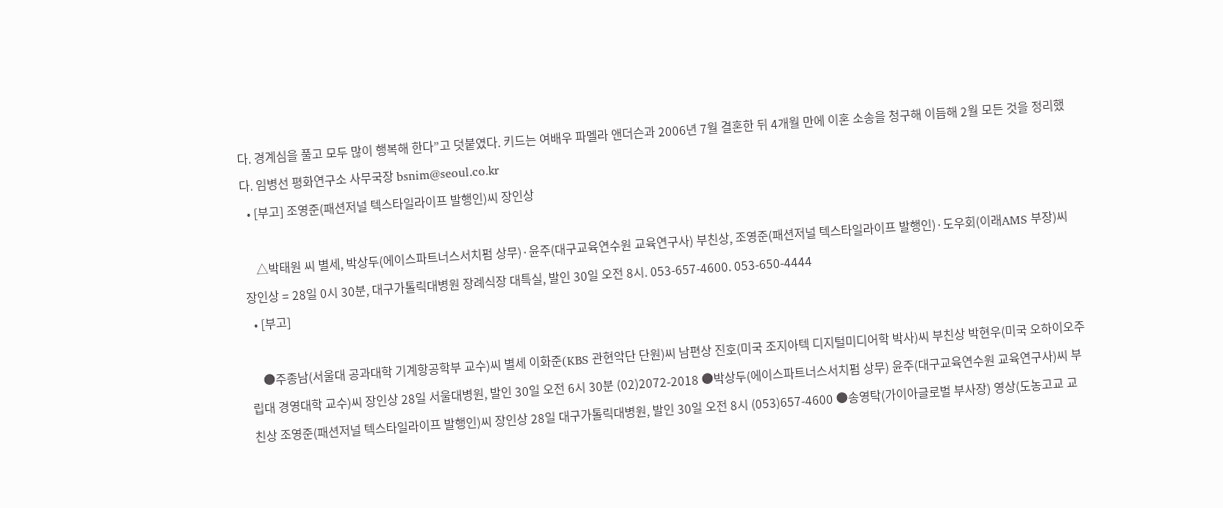다. 경계심을 풀고 모두 많이 행복해 한다”고 덧붙였다. 키드는 여배우 파멜라 앤더슨과 2006년 7월 결혼한 뒤 4개월 만에 이혼 소송을 청구해 이듬해 2월 모든 것을 정리했다. 임병선 평화연구소 사무국장 bsnim@seoul.co.kr
  • [부고] 조영준(패션저널 텍스타일라이프 발행인)씨 장인상

    △박태원 씨 별세, 박상두(에이스파트너스서치펌 상무)·윤주(대구교육연수원 교육연구사) 부친상, 조영준(패션저널 텍스타일라이프 발행인)·도우회(이래AMS 부장)씨 장인상 = 28일 0시 30분, 대구가톨릭대병원 장례식장 대특실, 발인 30일 오전 8시. 053-657-4600. 053-650-4444
  • [부고]

    ●주종남(서울대 공과대학 기계항공학부 교수)씨 별세 이화준(KBS 관현악단 단원)씨 남편상 진호(미국 조지아텍 디지털미디어학 박사)씨 부친상 박현우(미국 오하이오주립대 경영대학 교수)씨 장인상 28일 서울대병원, 발인 30일 오전 6시 30분 (02)2072-2018 ●박상두(에이스파트너스서치펌 상무) 윤주(대구교육연수원 교육연구사)씨 부친상 조영준(패션저널 텍스타일라이프 발행인)씨 장인상 28일 대구가톨릭대병원, 발인 30일 오전 8시 (053)657-4600 ●송영탁(가이아글로벌 부사장) 영상(도농고교 교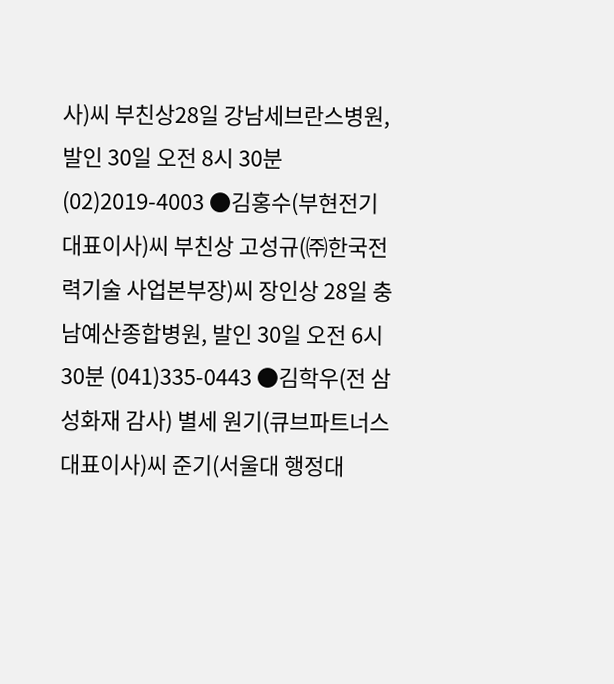사)씨 부친상28일 강남세브란스병원, 발인 30일 오전 8시 30분 (02)2019-4003 ●김홍수(부현전기 대표이사)씨 부친상 고성규(㈜한국전력기술 사업본부장)씨 장인상 28일 충남예산종합병원, 발인 30일 오전 6시 30분 (041)335-0443 ●김학우(전 삼성화재 감사) 별세 원기(큐브파트너스 대표이사)씨 준기(서울대 행정대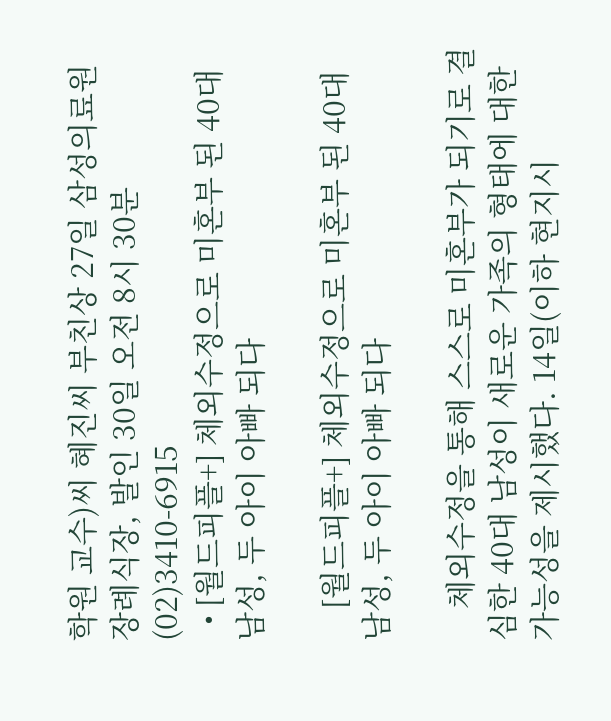학원 교수)씨 혜진씨 부친상 27일 삼성의료원 장례식장, 발인 30일 오전 8시 30분 (02)3410-6915
  • [월드피플+] 체외수정으로 미혼부 된 40대 남성, 두 아이 아빠 되다

    [월드피플+] 체외수정으로 미혼부 된 40대 남성, 두 아이 아빠 되다

    체외수정을 통해 스스로 미혼부가 되기로 결심한 40대 남성이 새로운 가족의 형태에 대한 가능성을 제시했다. 14일(이하 현지시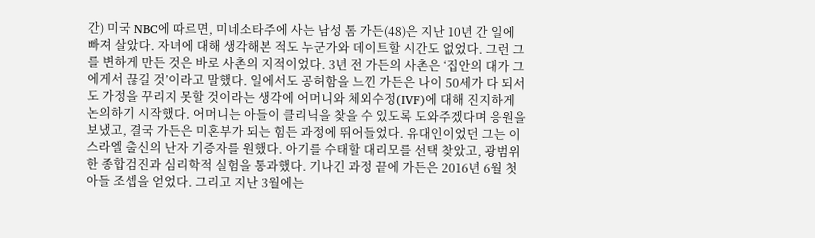간) 미국 NBC에 따르면, 미네소타주에 사는 남성 톰 가든(48)은 지난 10년 간 일에 빠져 살았다. 자녀에 대해 생각해본 적도 누군가와 데이트할 시간도 없었다. 그런 그를 변하게 만든 것은 바로 사촌의 지적이었다. 3년 전 가든의 사촌은 ‘집안의 대가 그에게서 끊길 것’이라고 말했다. 일에서도 공허함을 느낀 가든은 나이 50세가 다 되서도 가정을 꾸리지 못할 것이라는 생각에 어머니와 체외수정(IVF)에 대해 진지하게 논의하기 시작했다. 어머니는 아들이 클리닉을 찾을 수 있도록 도와주겠다며 응원을 보냈고, 결국 가든은 미혼부가 되는 힘든 과정에 뛰어들었다. 유대인이었던 그는 이스라엘 출신의 난자 기증자를 원했다. 아기를 수태할 대리모를 선택 찾았고, 광범위한 종합검진과 심리학적 실험을 통과했다. 기나긴 과정 끝에 가든은 2016년 6월 첫 아들 조셉을 얻었다. 그리고 지난 3월에는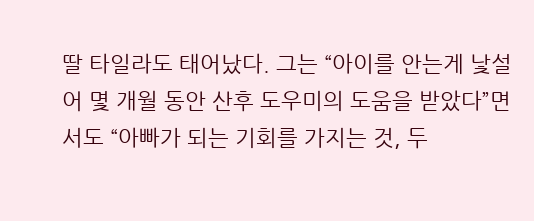딸 타일라도 태어났다. 그는 “아이를 안는게 낯설어 몇 개월 동안 산후 도우미의 도움을 받았다”면서도 “아빠가 되는 기회를 가지는 것, 두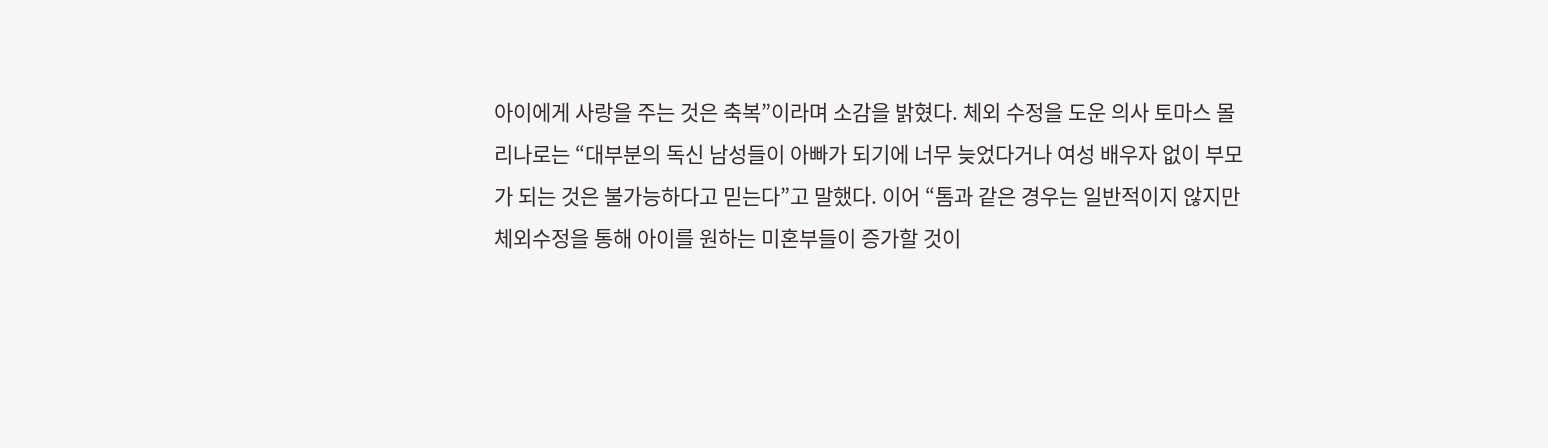아이에게 사랑을 주는 것은 축복”이라며 소감을 밝혔다. 체외 수정을 도운 의사 토마스 몰리나로는 “대부분의 독신 남성들이 아빠가 되기에 너무 늦었다거나 여성 배우자 없이 부모가 되는 것은 불가능하다고 믿는다”고 말했다. 이어 “톰과 같은 경우는 일반적이지 않지만 체외수정을 통해 아이를 원하는 미혼부들이 증가할 것이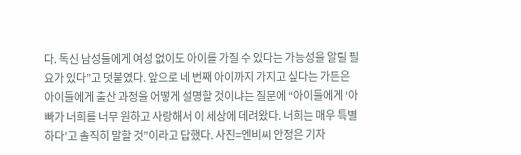다. 독신 남성들에게 여성 없이도 아이를 가질 수 있다는 가능성을 알릴 필요가 있다”고 덧붙였다. 앞으로 네 번째 아이까지 가지고 싶다는 가든은 아이들에게 출산 과정을 어떻게 설명할 것이냐는 질문에 “아이들에게 ‘아빠가 너희를 너무 원하고 사랑해서 이 세상에 데려왔다. 너희는 매우 특별하다’고 솔직히 말할 것”이라고 답했다. 사진=엔비씨 안정은 기자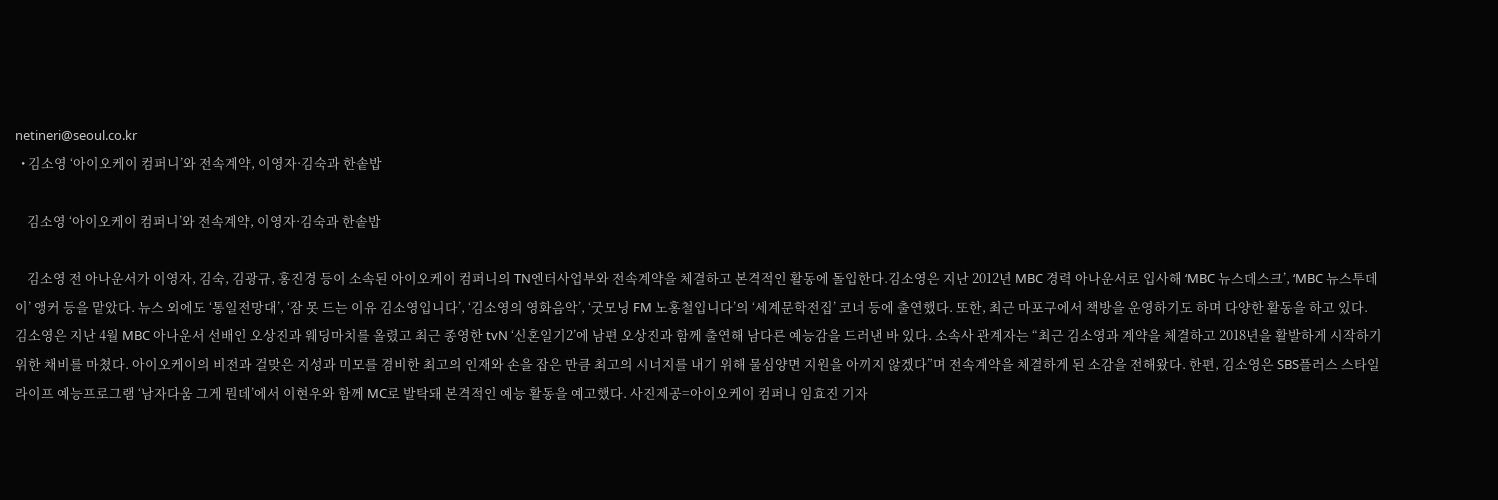netineri@seoul.co.kr
  • 김소영 ‘아이오케이 컴퍼니’와 전속계약, 이영자·김숙과 한솥밥

    김소영 ‘아이오케이 컴퍼니’와 전속계약, 이영자·김숙과 한솥밥

    김소영 전 아나운서가 이영자, 김숙, 김광규, 홍진경 등이 소속된 아이오케이 컴퍼니의 TN엔터사업부와 전속계약을 체결하고 본격적인 활동에 돌입한다.김소영은 지난 2012년 MBC 경력 아나운서로 입사해 ‘MBC 뉴스데스크’, ‘MBC 뉴스투데이’ 앵커 등을 맡았다. 뉴스 외에도 ‘통일전망대’, ‘잠 못 드는 이유 김소영입니다’, ‘김소영의 영화음악’, ‘굿모닝 FM 노홍철입니다’의 ‘세계문학전집’ 코너 등에 출연했다. 또한, 최근 마포구에서 책방을 운영하기도 하며 다양한 활동을 하고 있다. 김소영은 지난 4월 MBC 아나운서 선배인 오상진과 웨딩마치를 올렸고 최근 종영한 tvN ‘신혼일기2’에 남편 오상진과 함께 출연해 남다른 예능감을 드러낸 바 있다. 소속사 관계자는 “최근 김소영과 계약을 체결하고 2018년을 활발하게 시작하기 위한 채비를 마쳤다. 아이오케이의 비전과 걸맞은 지성과 미모를 겸비한 최고의 인재와 손을 잡은 만큼 최고의 시너지를 내기 위해 물심양면 지원을 아끼지 않겠다”며 전속계약을 체결하게 된 소감을 전해왔다. 한편, 김소영은 SBS플러스 스타일라이프 예능프로그램 ‘남자다움 그게 뭔데’에서 이현우와 함께 MC로 발탁돼 본격적인 예능 활동을 예고했다. 사진제공=아이오케이 컴퍼니 임효진 기자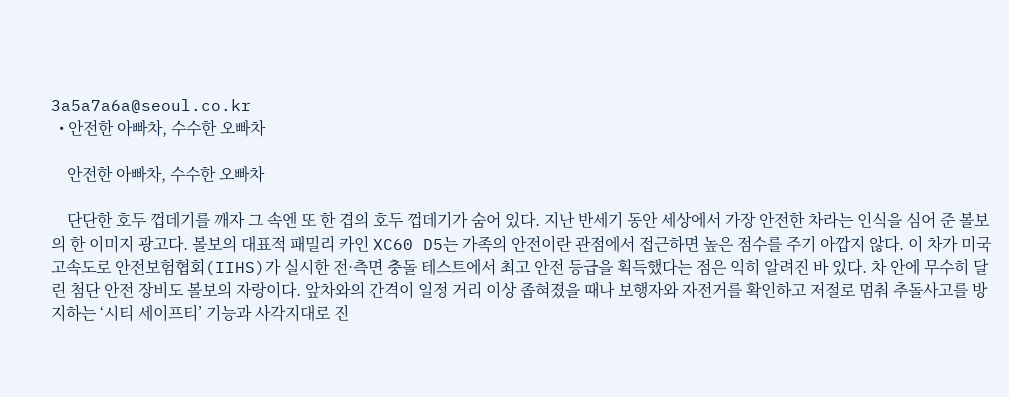3a5a7a6a@seoul.co.kr
  • 안전한 아빠차, 수수한 오빠차

    안전한 아빠차, 수수한 오빠차

    단단한 호두 껍데기를 깨자 그 속엔 또 한 겹의 호두 껍데기가 숨어 있다. 지난 반세기 동안 세상에서 가장 안전한 차라는 인식을 심어 준 볼보의 한 이미지 광고다. 볼보의 대표적 패밀리 카인 XC60 D5는 가족의 안전이란 관점에서 접근하면 높은 점수를 주기 아깝지 않다. 이 차가 미국 고속도로 안전보험협회(IIHS)가 실시한 전·측면 충돌 테스트에서 최고 안전 등급을 획득했다는 점은 익히 알려진 바 있다. 차 안에 무수히 달린 첨단 안전 장비도 볼보의 자랑이다. 앞차와의 간격이 일정 거리 이상 좁혀졌을 때나 보행자와 자전거를 확인하고 저절로 멈춰 추돌사고를 방지하는 ‘시티 세이프티’ 기능과 사각지대로 진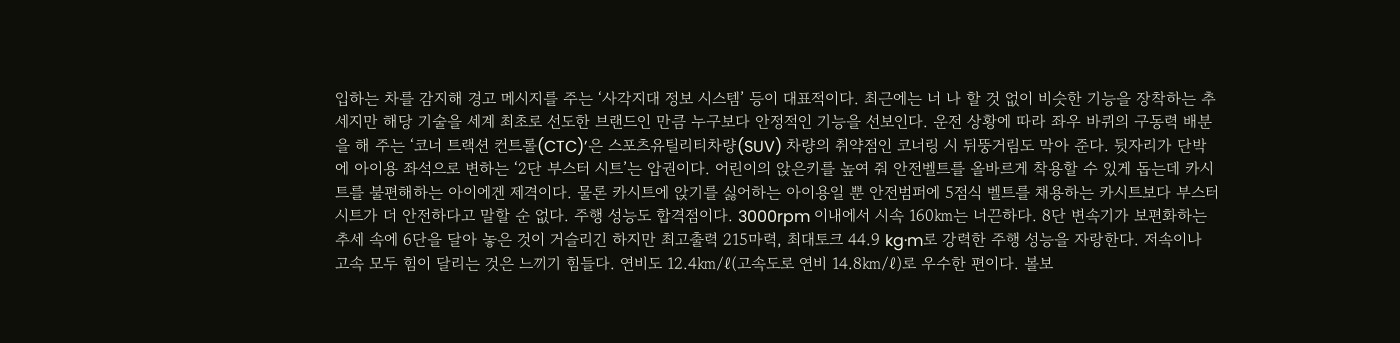입하는 차를 감지해 경고 메시지를 주는 ‘사각지대 정보 시스템’ 등이 대표적이다. 최근에는 너 나 할 것 없이 비슷한 기능을 장착하는 추세지만 해당 기술을 세계 최초로 선도한 브랜드인 만큼 누구보다 안정적인 기능을 선보인다. 운전 상황에 따라 좌우 바퀴의 구동력 배분을 해 주는 ‘코너 트랙션 컨트롤(CTC)’은 스포츠유틸리티차량(SUV) 차량의 취약점인 코너링 시 뒤뚱거림도 막아 준다. 뒷자리가 단박에 아이용 좌석으로 변하는 ‘2단 부스터 시트’는 압권이다. 어린이의 앉은키를 높여 줘 안전벨트를 올바르게 착용할 수 있게 돕는데 카시트를 불편해하는 아이에겐 제격이다. 물론 카시트에 앉기를 싫어하는 아이용일 뿐 안전범퍼에 5점식 벨트를 채용하는 카시트보다 부스터 시트가 더 안전하다고 말할 순 없다. 주행 성능도 합격점이다. 3000rpm 이내에서 시속 160㎞는 너끈하다. 8단 변속기가 보편화하는 추세 속에 6단을 달아 놓은 것이 거슬리긴 하지만 최고출력 215마력, 최대토크 44.9 kg·m로 강력한 주행 성능을 자랑한다. 저속이나 고속 모두 힘이 달리는 것은 느끼기 힘들다. 연비도 12.4㎞/ℓ(고속도로 연비 14.8㎞/ℓ)로 우수한 편이다. 볼보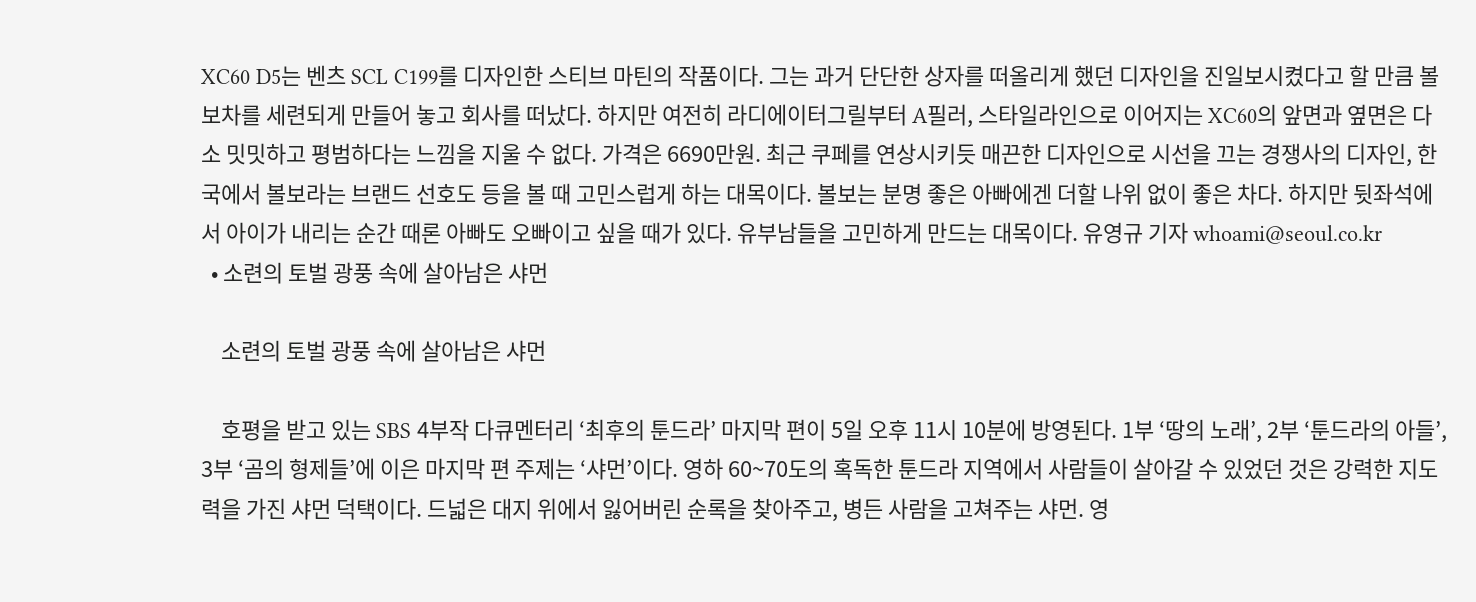XC60 D5는 벤츠 SCL C199를 디자인한 스티브 마틴의 작품이다. 그는 과거 단단한 상자를 떠올리게 했던 디자인을 진일보시켰다고 할 만큼 볼보차를 세련되게 만들어 놓고 회사를 떠났다. 하지만 여전히 라디에이터그릴부터 A필러, 스타일라인으로 이어지는 XC60의 앞면과 옆면은 다소 밋밋하고 평범하다는 느낌을 지울 수 없다. 가격은 6690만원. 최근 쿠페를 연상시키듯 매끈한 디자인으로 시선을 끄는 경쟁사의 디자인, 한국에서 볼보라는 브랜드 선호도 등을 볼 때 고민스럽게 하는 대목이다. 볼보는 분명 좋은 아빠에겐 더할 나위 없이 좋은 차다. 하지만 뒷좌석에서 아이가 내리는 순간 때론 아빠도 오빠이고 싶을 때가 있다. 유부남들을 고민하게 만드는 대목이다. 유영규 기자 whoami@seoul.co.kr
  • 소련의 토벌 광풍 속에 살아남은 샤먼

    소련의 토벌 광풍 속에 살아남은 샤먼

    호평을 받고 있는 SBS 4부작 다큐멘터리 ‘최후의 툰드라’ 마지막 편이 5일 오후 11시 10분에 방영된다. 1부 ‘땅의 노래’, 2부 ‘툰드라의 아들’, 3부 ‘곰의 형제들’에 이은 마지막 편 주제는 ‘샤먼’이다. 영하 60~70도의 혹독한 툰드라 지역에서 사람들이 살아갈 수 있었던 것은 강력한 지도력을 가진 샤먼 덕택이다. 드넓은 대지 위에서 잃어버린 순록을 찾아주고, 병든 사람을 고쳐주는 샤먼. 영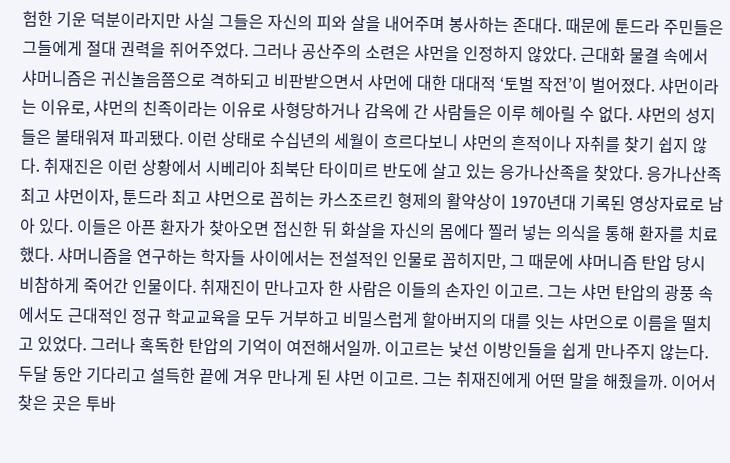험한 기운 덕분이라지만 사실 그들은 자신의 피와 살을 내어주며 봉사하는 존대다. 때문에 툰드라 주민들은 그들에게 절대 권력을 쥐어주었다. 그러나 공산주의 소련은 샤먼을 인정하지 않았다. 근대화 물결 속에서 샤머니즘은 귀신놀음쯤으로 격하되고 비판받으면서 샤먼에 대한 대대적 ‘토벌 작전’이 벌어졌다. 샤먼이라는 이유로, 샤먼의 친족이라는 이유로 사형당하거나 감옥에 간 사람들은 이루 헤아릴 수 없다. 샤먼의 성지들은 불태워져 파괴됐다. 이런 상태로 수십년의 세월이 흐르다보니 샤먼의 흔적이나 자취를 찾기 쉽지 않다. 취재진은 이런 상황에서 시베리아 최북단 타이미르 반도에 살고 있는 응가나산족을 찾았다. 응가나산족 최고 샤먼이자, 툰드라 최고 샤먼으로 꼽히는 카스조르킨 형제의 활약상이 1970년대 기록된 영상자료로 남아 있다. 이들은 아픈 환자가 찾아오면 접신한 뒤 화살을 자신의 몸에다 찔러 넣는 의식을 통해 환자를 치료했다. 샤머니즘을 연구하는 학자들 사이에서는 전설적인 인물로 꼽히지만, 그 때문에 샤머니즘 탄압 당시 비참하게 죽어간 인물이다. 취재진이 만나고자 한 사람은 이들의 손자인 이고르. 그는 샤먼 탄압의 광풍 속에서도 근대적인 정규 학교교육을 모두 거부하고 비밀스럽게 할아버지의 대를 잇는 샤먼으로 이름을 떨치고 있었다. 그러나 혹독한 탄압의 기억이 여전해서일까. 이고르는 낯선 이방인들을 쉽게 만나주지 않는다. 두달 동안 기다리고 설득한 끝에 겨우 만나게 된 샤먼 이고르. 그는 취재진에게 어떤 말을 해줬을까. 이어서 찾은 곳은 투바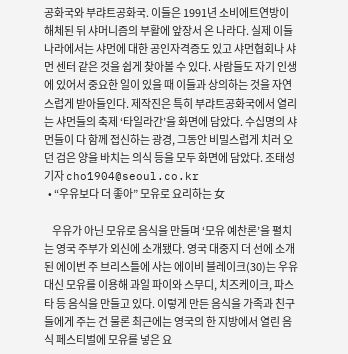공화국와 부랴트공화국. 이들은 1991년 소비에트연방이 해체된 뒤 샤머니즘의 부활에 앞장서 온 나라다. 실제 이들 나라에서는 샤먼에 대한 공인자격증도 있고 샤먼협회나 샤먼 센터 같은 것을 쉽게 찾아볼 수 있다. 사람들도 자기 인생에 있어서 중요한 일이 있을 때 이들과 상의하는 것을 자연스럽게 받아들인다. 제작진은 특히 부랴트공화국에서 열리는 샤먼들의 축제 ‘타일라간’을 화면에 담았다. 수십명의 샤먼들이 다 함께 접신하는 광경, 그동안 비밀스럽게 치러 오던 검은 양을 바치는 의식 등을 모두 화면에 담았다. 조태성기자 cho1904@seoul.co.kr
  • “우유보다 더 좋아” 모유로 요리하는 女

    우유가 아닌 모유로 음식을 만들며 ‘모유 예찬론’을 펼치는 영국 주부가 외신에 소개됐다. 영국 대중지 더 선에 소개된 에이번 주 브리스틀에 사는 에이비 블레이크(30)는 우유 대신 모유를 이용해 과일 파이와 스무디, 치즈케이크, 파스타 등 음식을 만들고 있다. 이렇게 만든 음식을 가족과 친구들에게 주는 건 물론 최근에는 영국의 한 지방에서 열린 음식 페스티벌에 모유를 넣은 요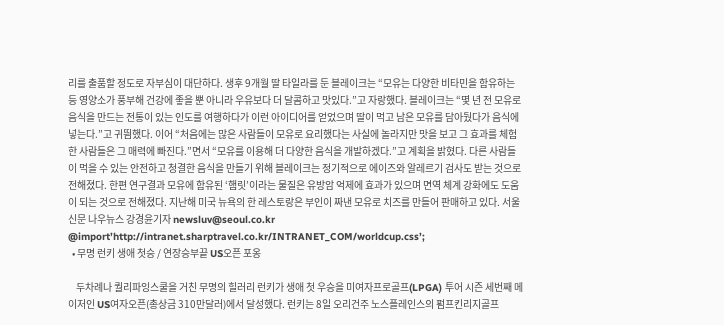리를 출품할 정도로 자부심이 대단하다. 생후 9개월 딸 타일라를 둔 블레이크는 “모유는 다양한 비타민을 함유하는 등 영양소가 풍부해 건강에 좋을 뿐 아니라 우유보다 더 달콤하고 맛있다.”고 자랑했다. 블레이크는 “몇 년 전 모유로 음식을 만드는 전통이 있는 인도를 여행하다가 이런 아이디어를 얻었으며 딸이 먹고 남은 모유를 담아뒀다가 음식에 넣는다.”고 귀띔했다. 이어 “처음에는 많은 사람들이 모유로 요리했다는 사실에 놀라지만 맛을 보고 그 효과를 체험한 사람들은 그 매력에 빠진다.”면서 “모유를 이용해 더 다양한 음식을 개발하겠다.”고 계획을 밝혔다. 다른 사람들이 먹을 수 있는 안전하고 청결한 음식을 만들기 위해 블레이크는 정기적으로 에이즈와 알레르기 검사도 받는 것으로 전해졌다. 한편 연구결과 모유에 함유된 ‘햄릿’이라는 물질은 유방암 억제에 효과가 있으며 면역 체계 강화에도 도움이 되는 것으로 전해졌다. 지난해 미국 뉴욕의 한 레스토랑은 부인이 짜낸 모유로 치즈를 만들어 판매하고 있다. 서울신문 나우뉴스 강경윤기자 newsluv@seoul.co.kr @import’http://intranet.sharptravel.co.kr/INTRANET_COM/worldcup.css’;
  • 무명 런키 생애 첫승 / 연장승부끝 US오픈 포옹

    두차례나 퀄리파잉스쿨을 거친 무명의 힐러리 런키가 생애 첫 우승을 미여자프로골프(LPGA) 투어 시즌 세번째 메이저인 US여자오픈(총상금 310만달러)에서 달성했다. 런키는 8일 오리건주 노스플레인스의 펌프킨리지골프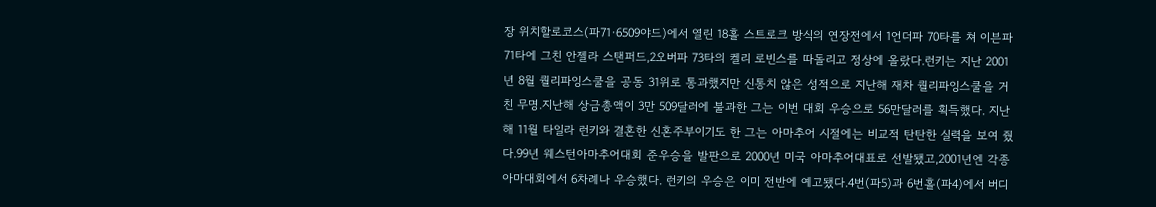장 위치할로코스(파71·6509야드)에서 열린 18홀 스트로크 방식의 연장전에서 1언더파 70타를 쳐 이븐파 71타에 그친 안젤라 스탠퍼드,2오버파 73타의 켈리 로빈스를 따돌리고 정상에 올랐다.런키는 지난 2001년 8월 퀄리파잉스쿨을 공동 31위로 통과했지만 신통치 않은 성적으로 지난해 재차 퀄리파잉스쿨을 거친 무명.지난해 상금총액이 3만 509달러에 불과한 그는 이번 대회 우승으로 56만달러를 획득했다. 지난해 11월 타일라 런키와 결혼한 신혼주부이기도 한 그는 아마추어 시절에는 비교적 탄탄한 실력을 보여 줬다.99년 웨스턴아마추어대회 준우승을 발판으로 2000년 미국 아마추어대표로 선발됐고,2001년엔 각종 아마대회에서 6차례나 우승했다. 런키의 우승은 이미 전반에 예고됐다.4번(파5)과 6번홀(파4)에서 버디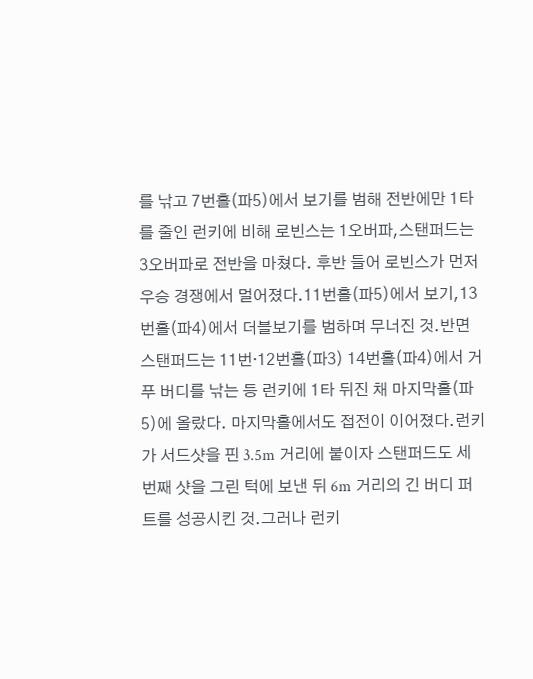를 낚고 7번홀(파5)에서 보기를 범해 전반에만 1타를 줄인 런키에 비해 로빈스는 1오버파,스탠퍼드는 3오버파로 전반을 마쳤다. 후반 들어 로빈스가 먼저 우승 경쟁에서 멀어졌다.11번홀(파5)에서 보기,13번홀(파4)에서 더블보기를 범하며 무너진 것.반면 스탠퍼드는 11번·12번홀(파3) 14번홀(파4)에서 거푸 버디를 낚는 등 런키에 1타 뒤진 채 마지막홀(파5)에 올랐다. 마지막홀에서도 접전이 이어졌다.런키가 서드샷을 핀 3.5m 거리에 붙이자 스탠퍼드도 세번째 샷을 그린 턱에 보낸 뒤 6m 거리의 긴 버디 퍼트를 성공시킨 것.그러나 런키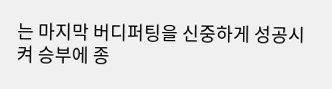는 마지막 버디퍼팅을 신중하게 성공시켜 승부에 종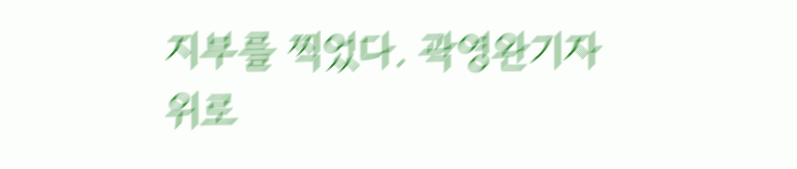지부를 찍었다. 곽영완기자
위로